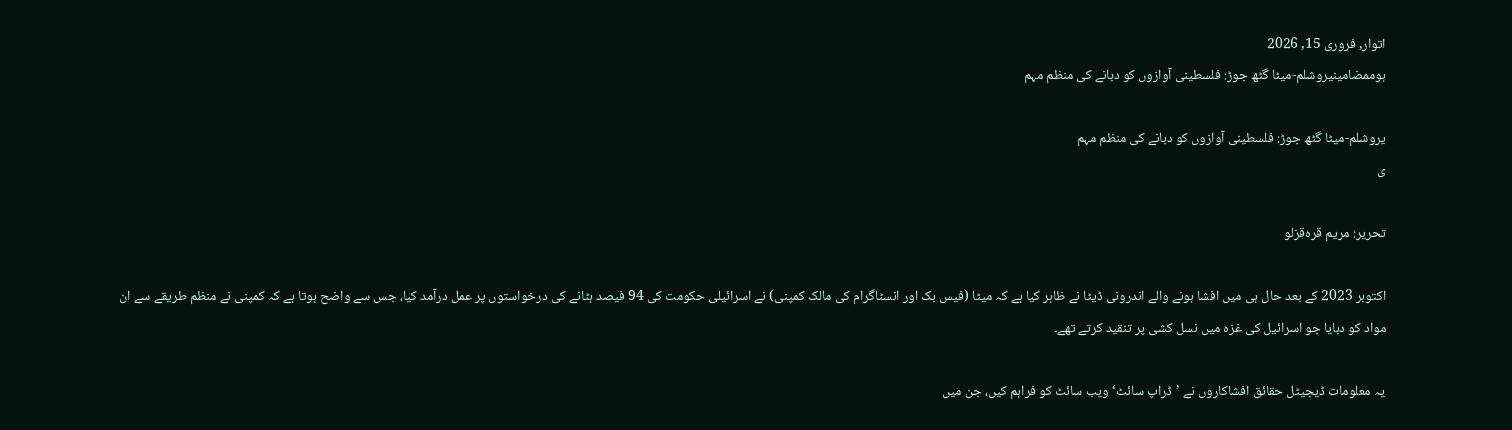اتوار, فروری 15, 2026
ہوممضامینیروشلم-میٹا گٹھ جوڑ: فلسطینی آوازوں کو دبانے کی منظم مہم

یروشلم-میٹا گٹھ جوڑ: فلسطینی آوازوں کو دبانے کی منظم مہم
ی

تحریر: مریم قره‌قزلو

اکتوبر 2023 کے بعد حال ہی میں افشا ہونے والے اندرونی ڈیٹا نے ظاہر کیا ہے کہ میٹا (فیس بک اور انسٹاگرام کی مالک کمپنی) نے اسرائیلی حکومت کی 94 فیصد ہٹانے کی درخواستوں پر عمل درآمد کیا، جس سے واضح ہوتا ہے کہ کمپنی نے منظم طریقے سے ان مواد کو دبایا جو اسرائیل کی غزہ میں نسل کشی پر تنقید کرتے تھے۔

یہ معلومات ڈیجیٹل حقائق افشاکاروں نے ’ڈراپ سائٹ‘ ویب سائٹ کو فراہم کیں، جن میں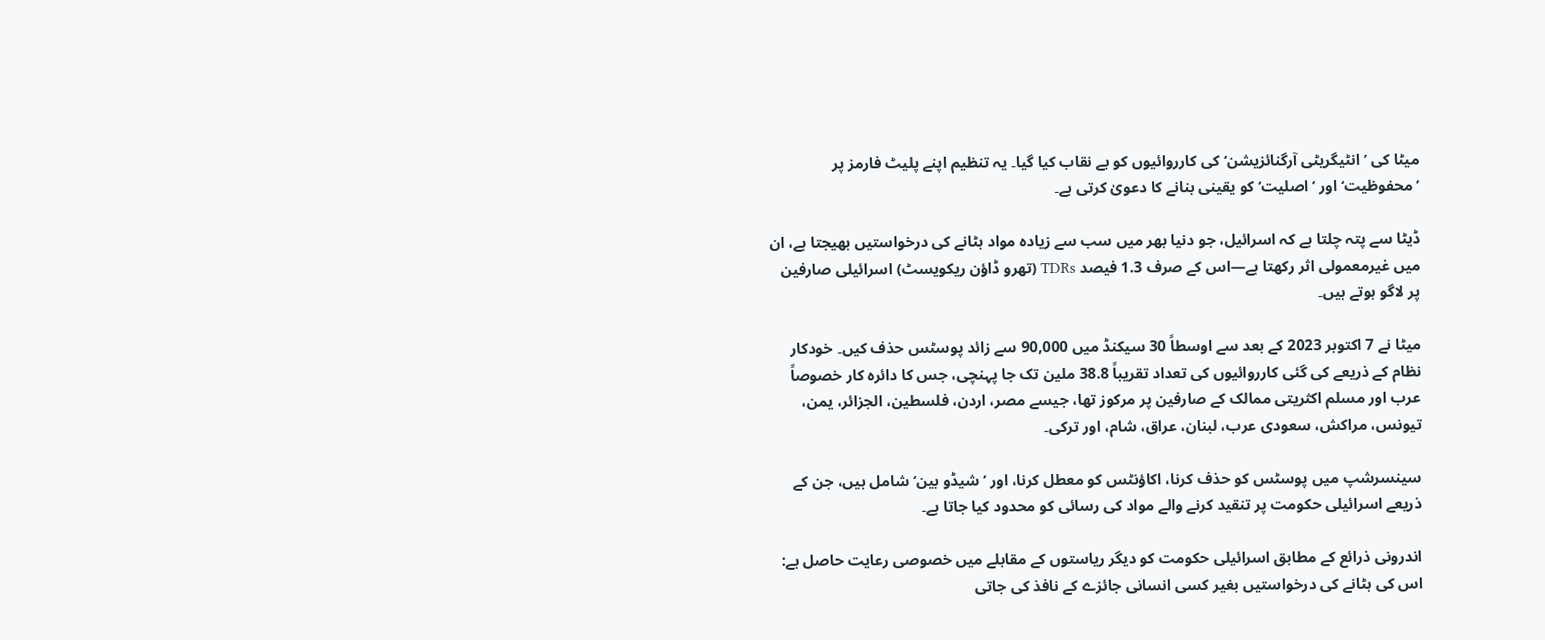میٹا کی ’انٹیگریٹی آرگنائزیشن‘ کی کارروائیوں کو بے نقاب کیا گیا۔ یہ تنظیم اپنے پلیٹ فارمز پر ’محفوظیت‘ اور ’اصلیت‘ کو یقینی بنانے کا دعویٰ کرتی ہے۔

ڈیٹا سے پتہ چلتا ہے کہ اسرائیل، جو دنیا بھر میں سب سے زیادہ مواد ہٹانے کی درخواستیں بھیجتا ہے، ان میں غیرمعمولی اثر رکھتا ہے—اس کے صرف 1.3 فیصد TDRs (تھرو ڈاؤن ریکویسٹ) اسرائیلی صارفین پر لاگو ہوتے ہیں۔

میٹا نے 7 اکتوبر 2023 کے بعد سے اوسطاً 30 سیکنڈ میں 90,000 سے زائد پوسٹس حذف کیں۔ خودکار نظام کے ذریعے کی گئی کارروائیوں کی تعداد تقریباً 38.8 ملین تک جا پہنچی، جس کا دائرہ کار خصوصاً عرب اور مسلم اکثریتی ممالک کے صارفین پر مرکوز تھا، جیسے مصر، اردن، فلسطین، الجزائر، یمن، تیونس، مراکش، سعودی عرب، لبنان، عراق، شام، اور ترکی۔

سینسرشپ میں پوسٹس کو حذف کرنا، اکاؤنٹس کو معطل کرنا، اور ’شیڈو بین‘ شامل ہیں، جن کے ذریعے اسرائیلی حکومت پر تنقید کرنے والے مواد کی رسائی کو محدود کیا جاتا ہے۔

اندرونی ذرائع کے مطابق اسرائیلی حکومت کو دیگر ریاستوں کے مقابلے میں خصوصی رعایت حاصل ہے: اس کی ہٹانے کی درخواستیں بغیر کسی انسانی جائزے کے نافذ کی جاتی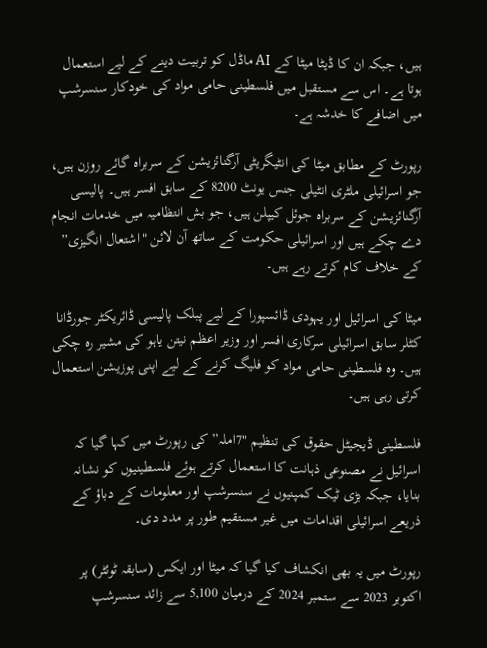ہیں، جبکہ ان کا ڈیٹا میٹا کے AI ماڈل کو تربیت دینے کے لیے استعمال ہوتا ہے۔ اس سے مستقبل میں فلسطینی حامی مواد کی خودکار سنسرشپ میں اضافے کا خدشہ ہے۔

رپورٹ کے مطابق میٹا کی انٹیگریٹی آرگنائزیشن کے سربراہ گائے روزن ہیں، جو اسرائیلی ملٹری انٹیلی جنس یونٹ 8200 کے سابق افسر ہیں۔ پالیسی آرگنائزیشن کے سربراہ جوئل کیپلن ہیں، جو بش انتظامیہ میں خدمات انجام دے چکے ہیں اور اسرائیلی حکومت کے ساتھ آن لائن "اشتعال انگیزی” کے خلاف کام کرتے رہے ہیں۔

میٹا کی اسرائیل اور یہودی ڈائسپورا کے لیے پبلک پالیسی ڈائریکٹر جورڈانا کٹلر سابق اسرائیلی سرکاری افسر اور وزیر اعظم نیتن یاہو کی مشیر رہ چکی ہیں۔ وہ فلسطینی حامی مواد کو فلیگ کرنے کے لیے اپنی پوزیشن استعمال کرتی رہی ہیں۔

فلسطینی ڈیجیٹل حقوق کی تنظیم "7املہ” کی رپورٹ میں کہا گیا کہ اسرائیل نے مصنوعی ذہانت کا استعمال کرتے ہوئے فلسطینیوں کو نشانہ بنایا، جبکہ بڑی ٹیک کمپنیوں نے سنسرشپ اور معلومات کے دباؤ کے ذریعے اسرائیلی اقدامات میں غیر مستقیم طور پر مدد دی۔

رپورٹ میں یہ بھی انکشاف کیا گیا کہ میٹا اور ایکس (سابقہ ٹوئٹر) پر اکتوبر 2023 سے ستمبر 2024 کے درمیان 5,100 سے زائد سنسرشپ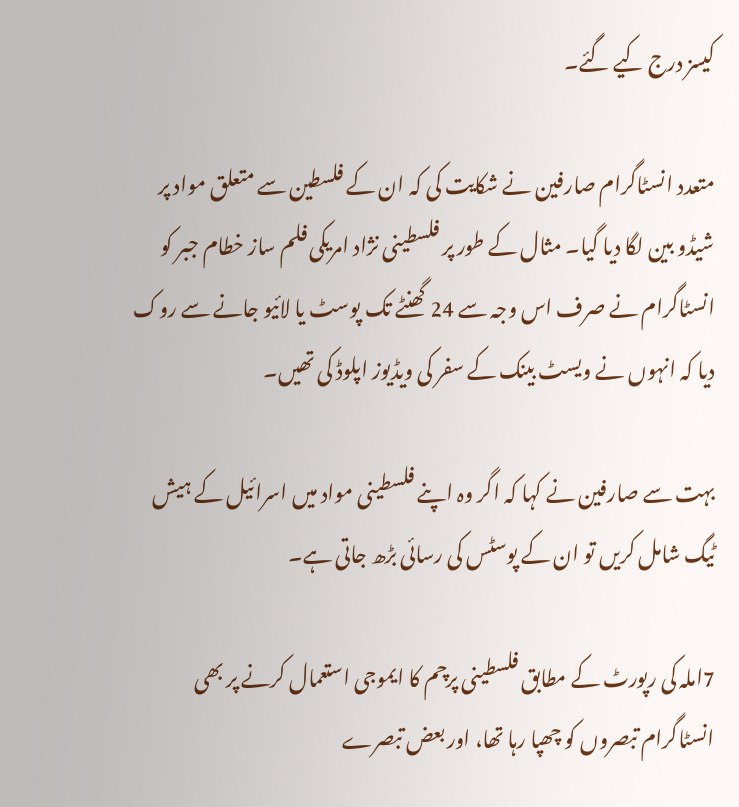کیسز درج کیے گئے۔

متعدد انسٹاگرام صارفین نے شکایت کی کہ ان کے فلسطین سے متعلق مواد پر شیڈو بین لگا دیا گیا۔ مثال کے طور پر فلسطینی نژاد امریکی فلم ساز خطام جبر کو انسٹاگرام نے صرف اس وجہ سے 24 گھنٹے تک پوسٹ یا لائیو جانے سے روک دیا کہ انہوں نے ویسٹ بینک کے سفر کی ویڈیوز اپلوڈ کی تھیں۔

بہت سے صارفین نے کہا کہ اگر وہ اپنے فلسطینی مواد میں اسرائیل کے ہیش ٹیگ شامل کریں تو ان کے پوسٹس کی رسائی بڑھ جاتی ہے۔

7املہ کی رپورٹ کے مطابق فلسطینی پرچم کا ایموجی استعمال کرنے پر بھی انسٹاگرام تبصروں کو چھپا رہا تھا، اور بعض تبصرے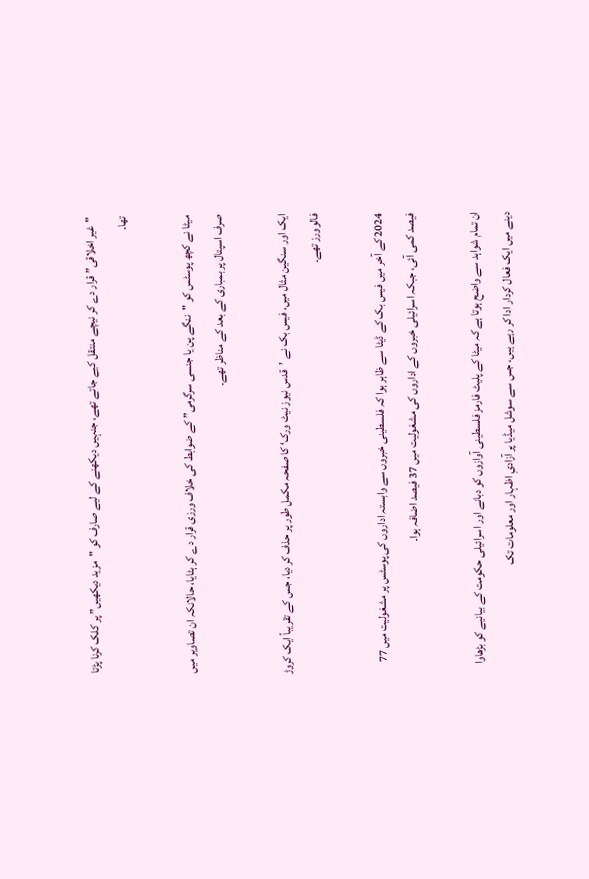"غیر اخلاقی” قرار دے کر نیچے منتقل کیے جاتے تھے، جنہیں دیکھنے کے لیے صارف کو "مزید دیکھیں” پر کلک کرنا پڑتا تھا۔

میٹا نے کچھ پوسٹس کو "ننگے پن یا جنسی سرگرمی” کے ضوابط کی خلاف ورزی قرار دے کر ہٹایا، حالانکہ ان تصاویر میں صرف اسپتال پر بمباری کے بعد کے مناظر تھے۔

ایک اور سنگین مثال میں، فیس بک نے ’قدس نیوز نیٹ ورک‘ کا صفحہ مکمل طور پر حذف کر دیا، جس کے تقریباً ایک کروڑ فالوورز تھے۔

2024 کے آخر میں فیس بک کے ڈیٹا سے ظاہر ہوا کہ فلسطینی خبروں سے وابستہ اداروں کی پوسٹس پر مشغولیت میں 77 فیصد کمی آئی، جبکہ اسرائیلی خبروں کے اداروں کی مشغولیت میں 37 فیصد اضافہ ہوا۔

ان تمام شواہد سے واضح ہوتا ہے کہ میٹا کے پلیٹ فارمز فلسطینی آوازوں کو دبانے اور اسرائیلی حکومت کے بیانیے کو بڑھاوا دینے میں ایک فعال کردار ادا کر رہے ہیں، جس سے سوشل میڈیا پر آزادیِ اظہار اور معلومات تک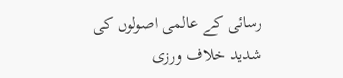رسائی کے عالمی اصولوں کی شدید خلاف ورزی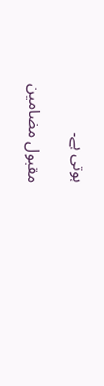ہوتی ہے۔

مقبول مضامین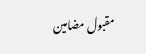مقبول مضامین